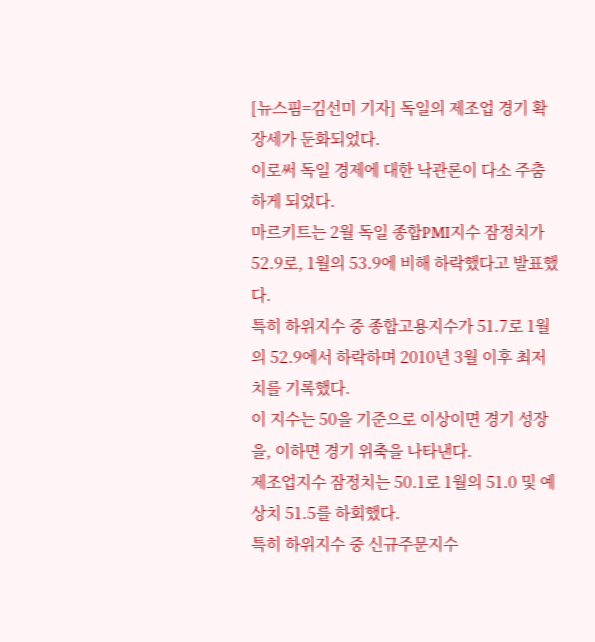[뉴스핌=김선미 기자] 독일의 제조업 경기 확장세가 둔화되었다.
이로써 독일 경제에 대한 낙관론이 다소 주춤하게 되었다.
마르키트는 2월 독일 종합PMI지수 잠정치가 52.9로, 1월의 53.9에 비해 하락했다고 발표했다.
특히 하위지수 중 종합고용지수가 51.7로 1월의 52.9에서 하락하며 2010년 3월 이후 최저치를 기록했다.
이 지수는 50을 기준으로 이상이면 경기 성장을, 이하면 경기 위축을 나타낸다.
제조업지수 잠정치는 50.1로 1월의 51.0 및 예상치 51.5를 하회했다.
특히 하위지수 중 신규주문지수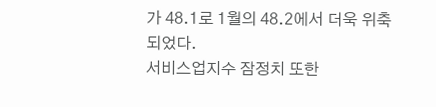가 48.1로 1월의 48.2에서 더욱 위축되었다.
서비스업지수 잠정치 또한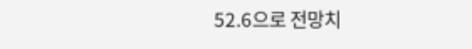52.6으로 전망치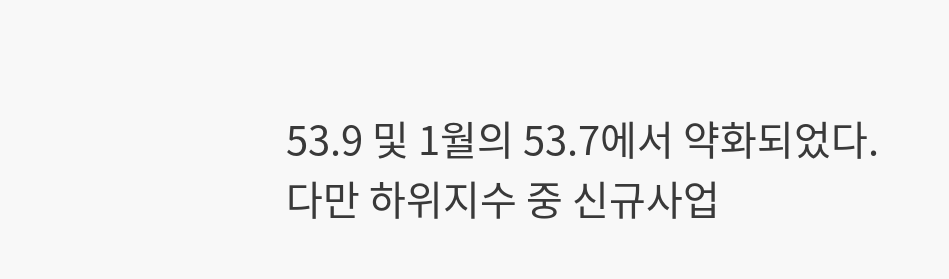53.9 및 1월의 53.7에서 약화되었다.
다만 하위지수 중 신규사업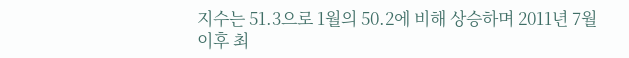지수는 51.3으로 1월의 50.2에 비해 상승하며 2011년 7월 이후 최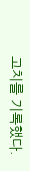고치를 기록했다.